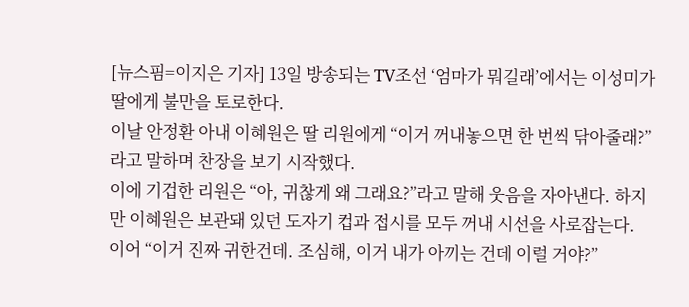[뉴스핌=이지은 기자] 13일 방송되는 TV조선 ‘엄마가 뭐길래’에서는 이성미가 딸에게 불만을 토로한다.
이날 안정환 아내 이혜원은 딸 리원에게 “이거 꺼내놓으면 한 번씩 닦아줄래?”라고 말하며 찬장을 보기 시작했다.
이에 기겁한 리원은 “아, 귀찮게 왜 그래요?”라고 말해 웃음을 자아낸다. 하지만 이혜원은 보관돼 있던 도자기 컵과 접시를 모두 꺼내 시선을 사로잡는다.
이어 “이거 진짜 귀한건데. 조심해, 이거 내가 아끼는 건데 이럴 거야?”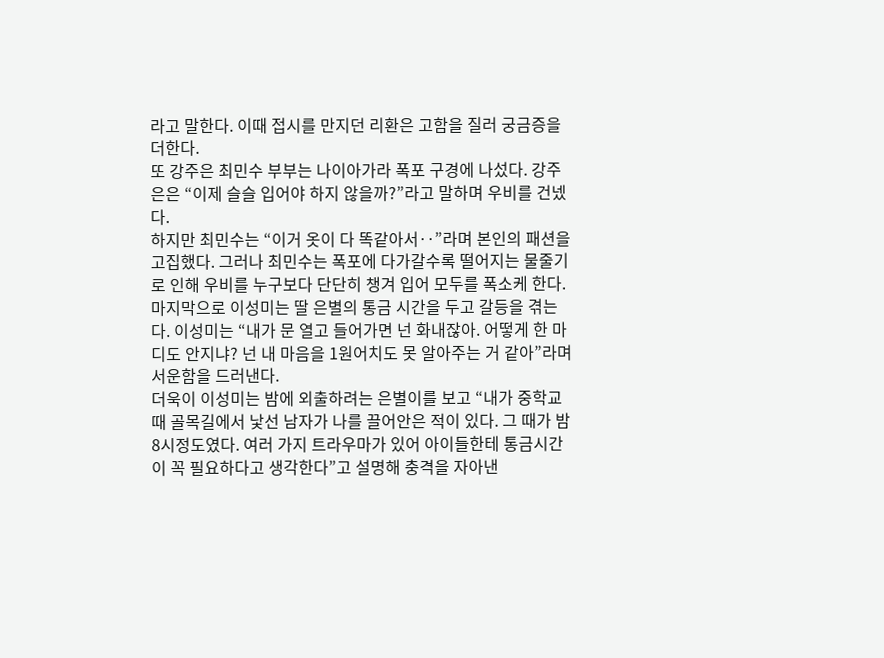라고 말한다. 이때 접시를 만지던 리환은 고함을 질러 궁금증을 더한다.
또 강주은 최민수 부부는 나이아가라 폭포 구경에 나섰다. 강주은은 “이제 슬슬 입어야 하지 않을까?”라고 말하며 우비를 건넸다.
하지만 최민수는 “이거 옷이 다 똑같아서‥”라며 본인의 패션을 고집했다. 그러나 최민수는 폭포에 다가갈수록 떨어지는 물줄기로 인해 우비를 누구보다 단단히 챙겨 입어 모두를 폭소케 한다.
마지막으로 이성미는 딸 은별의 통금 시간을 두고 갈등을 겪는다. 이성미는 “내가 문 열고 들어가면 넌 화내잖아. 어떻게 한 마디도 안지냐? 넌 내 마음을 1원어치도 못 알아주는 거 같아”라며 서운함을 드러낸다.
더욱이 이성미는 밤에 외출하려는 은별이를 보고 “내가 중학교 때 골목길에서 낯선 남자가 나를 끌어안은 적이 있다. 그 때가 밤 8시정도였다. 여러 가지 트라우마가 있어 아이들한테 통금시간이 꼭 필요하다고 생각한다”고 설명해 충격을 자아낸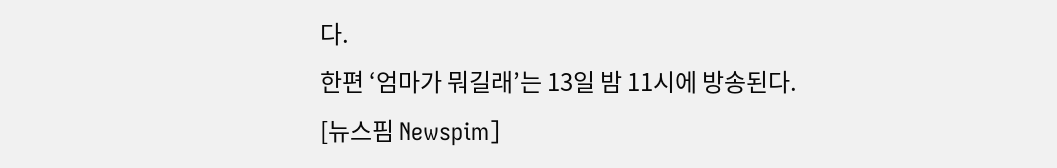다.
한편 ‘엄마가 뭐길래’는 13일 밤 11시에 방송된다.
[뉴스핌 Newspim]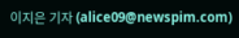이지은 기자 (alice09@newspim.com)